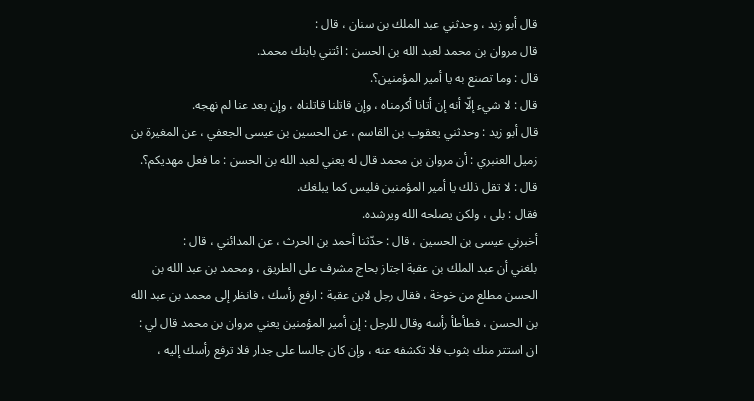قال أبو زيد ، وحدثني عبد الملك بن سنان ، قال :
قال مروان بن محمد لعبد الله بن الحسن : ائتني بابنك محمد.
قال : وما تصنع به يا أمير المؤمنين؟.
قال : لا شيء إلّا أنه إن أتانا أكرمناه ، وإن قاتلنا قاتلناه ، وإن بعد عنا لم نهجه.
قال أبو زيد : وحدثني يعقوب بن القاسم ، عن الحسين بن عيسى الجعفي ، عن المغيرة بن زميل العنبري : أن مروان بن محمد قال له يعني لعبد الله بن الحسن : ما فعل مهديكم؟.
قال : لا تقل ذلك يا أمير المؤمنين فليس كما يبلغك.
فقال : بلى ، ولكن يصلحه الله ويرشده.
أخبرني عيسى بن الحسين ، قال : حدّثنا أحمد بن الحرث ، عن المدائني ، قال :
بلغني أن عبد الملك بن عقبة اجتاز بحاج مشرف على الطريق ، ومحمد بن عبد الله بن الحسن مطلع من خوخة ، فقال رجل لابن عقبة : ارفع رأسك ، فانظر إلى محمد بن عبد الله بن الحسن ، فطأطأ رأسه وقال للرجل : إن أمير المؤمنين يعني مروان بن محمد قال لي : ان استتر منك بثوب فلا تكشفه عنه ، وإن كان جالسا على جدار فلا ترفع رأسك إليه ،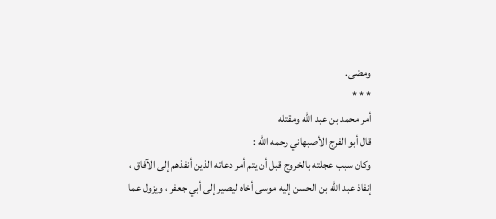ومضى.
* * *
أمر محمد بن عبد الله ومقتله
قال أبو الفرج الأصبهاني رحمه الله :
وكان سبب عجلته بالخروج قبل أن يتم أمر دعاته الذين أنفذهم إلى الآفاق ، إنفاذ عبد الله بن الحسن إليه موسى أخاه ليصير إلى أبي جعفر ، ويزول عما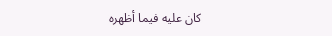كان عليه فيما أظهره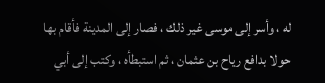له ، وأسر إلى موسى غير ذلك ، فصار إلى المدينة فأقام بها حولا بدافع رياح بن عثمان ، ثم استبطأه ، وكتب إلى أبي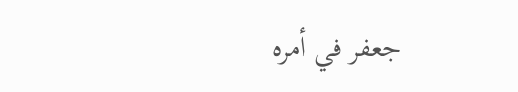جعفر في أمره